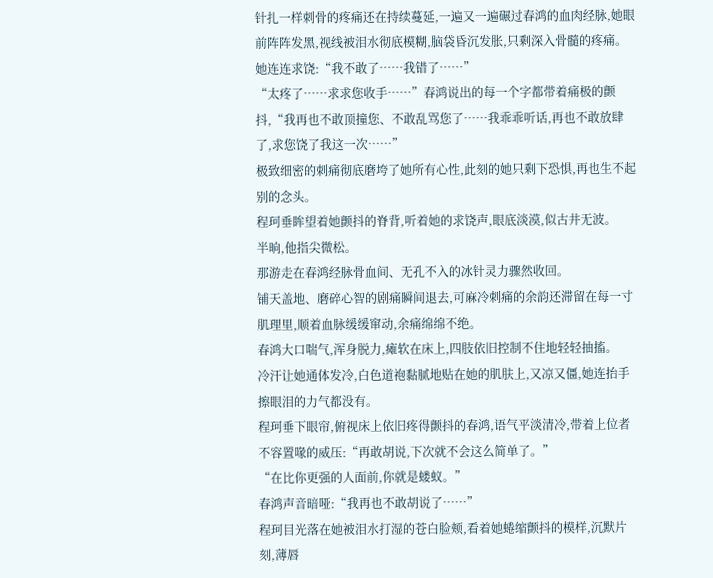针扎一样刺骨的疼痛还在持续蔓延,一遍又一遍碾过春鸿的血肉经脉,她眼前阵阵发黑,视线被泪水彻底模糊,脑袋昏沉发胀,只剩深入骨髓的疼痛。
她连连求饶:“我不敢了……我错了……”
“太疼了……求求您收手……”春鸿说出的每一个字都带着痛极的颤抖,“我再也不敢顶撞您、不敢乱骂您了……我乖乖听话,再也不敢放肆了,求您饶了我这一次……”
极致细密的刺痛彻底磨垮了她所有心性,此刻的她只剩下恐惧,再也生不起别的念头。
程珂垂眸望着她颤抖的脊背,听着她的求饶声,眼底淡漠,似古井无波。
半晌,他指尖微松。
那游走在春鸿经脉骨血间、无孔不入的冰针灵力骤然收回。
铺天盖地、磨碎心智的剧痛瞬间退去,可麻冷刺痛的余韵还滞留在每一寸肌理里,顺着血脉缓缓窜动,余痛绵绵不绝。
春鸿大口喘气,浑身脱力,瘫软在床上,四肢依旧控制不住地轻轻抽搐。
冷汗让她通体发冷,白色道袍黏腻地贴在她的肌肤上,又凉又僵,她连抬手擦眼泪的力气都没有。
程珂垂下眼帘,俯视床上依旧疼得颤抖的春鸿,语气平淡清冷,带着上位者不容置喙的威压:“再敢胡说,下次就不会这么简单了。”
“在比你更强的人面前,你就是蝼蚁。”
春鸿声音暗哑:“我再也不敢胡说了……”
程珂目光落在她被泪水打湿的苍白脸颊,看着她蜷缩颤抖的模样,沉默片刻,薄唇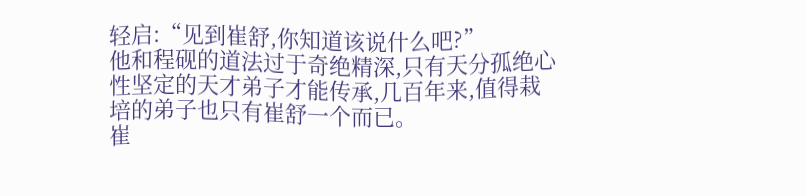轻启:“见到崔舒,你知道该说什么吧?”
他和程砚的道法过于奇绝精深,只有天分孤绝心性坚定的天才弟子才能传承,几百年来,值得栽培的弟子也只有崔舒一个而已。
崔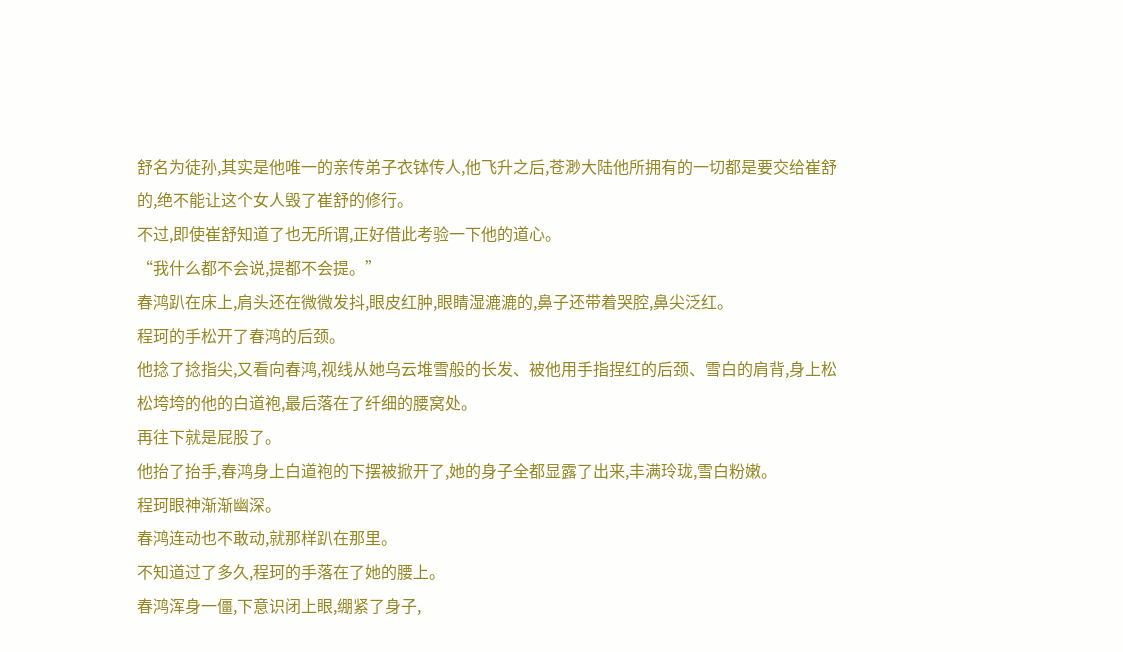舒名为徒孙,其实是他唯一的亲传弟子衣钵传人,他飞升之后,苍渺大陆他所拥有的一切都是要交给崔舒的,绝不能让这个女人毁了崔舒的修行。
不过,即使崔舒知道了也无所谓,正好借此考验一下他的道心。
“我什么都不会说,提都不会提。”
春鸿趴在床上,肩头还在微微发抖,眼皮红肿,眼睛湿漉漉的,鼻子还带着哭腔,鼻尖泛红。
程珂的手松开了春鸿的后颈。
他捻了捻指尖,又看向春鸿,视线从她乌云堆雪般的长发、被他用手指捏红的后颈、雪白的肩背,身上松松垮垮的他的白道袍,最后落在了纤细的腰窝处。
再往下就是屁股了。
他抬了抬手,春鸿身上白道袍的下摆被掀开了,她的身子全都显露了出来,丰满玲珑,雪白粉嫩。
程珂眼神渐渐幽深。
春鸿连动也不敢动,就那样趴在那里。
不知道过了多久,程珂的手落在了她的腰上。
春鸿浑身一僵,下意识闭上眼,绷紧了身子,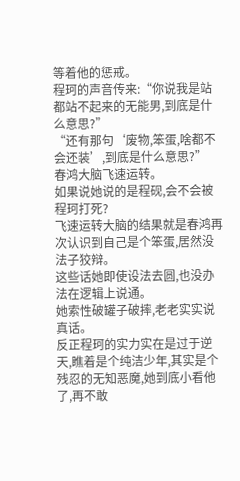等着他的惩戒。
程珂的声音传来:“你说我是站都站不起来的无能男,到底是什么意思?”
“还有那句‘废物,笨蛋,啥都不会还装’,到底是什么意思?”
春鸿大脑飞速运转。
如果说她说的是程砚,会不会被程珂打死?
飞速运转大脑的结果就是春鸿再次认识到自己是个笨蛋,居然没法子狡辩。
这些话她即使设法去圆,也没办法在逻辑上说通。
她索性破罐子破摔,老老实实说真话。
反正程珂的实力实在是过于逆天,瞧着是个纯洁少年,其实是个残忍的无知恶魔,她到底小看他了,再不敢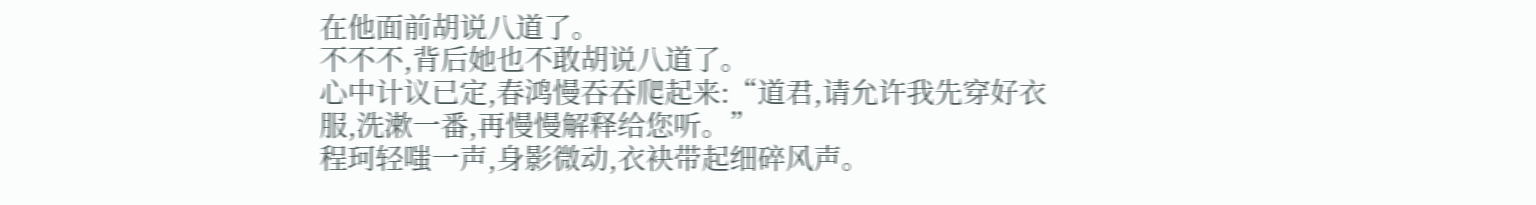在他面前胡说八道了。
不不不,背后她也不敢胡说八道了。
心中计议已定,春鸿慢吞吞爬起来:“道君,请允许我先穿好衣服,洗漱一番,再慢慢解释给您听。”
程珂轻嗤一声,身影微动,衣袂带起细碎风声。